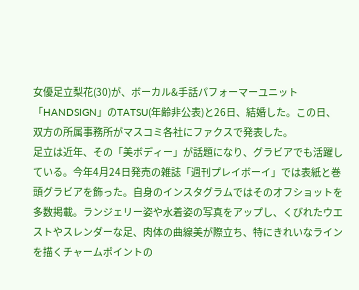女優足立梨花(30)が、ボーカル&手話パフォーマーユニット「HANDSIGN」のTATSU(年齢非公表)と26日、結婚した。この日、双方の所属事務所がマスコミ各社にファクスで発表した。
足立は近年、その「美ボディー」が話題になり、グラビアでも活躍している。今年4月24日発売の雑誌「週刊プレイボーイ」では表紙と巻頭グラビアを飾った。自身のインスタグラムではそのオフショットを多数掲載。ランジェリー姿や水着姿の写真をアップし、くびれたウエストやスレンダーな足、肉体の曲線美が際立ち、特にきれいなラインを描くチャームポイントの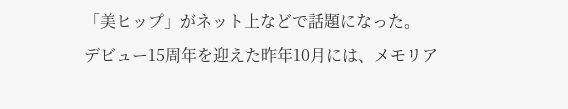「美ヒップ」がネット上などで話題になった。
デビュー15周年を迎えた昨年10月には、メモリア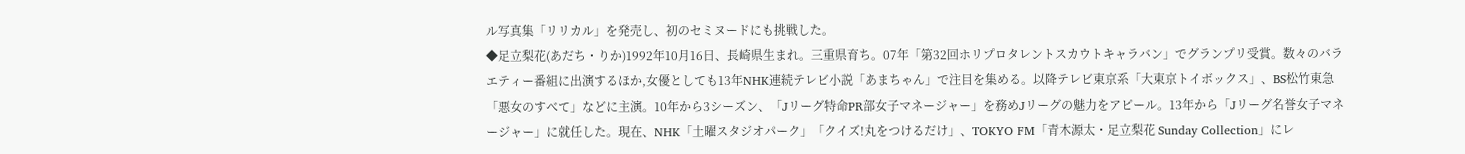ル写真集「リリカル」を発売し、初のセミヌードにも挑戦した。
◆足立梨花(あだち・りか)1992年10月16日、長崎県生まれ。三重県育ち。07年「第32回ホリプロタレントスカウトキャラバン」でグランプリ受賞。数々のバラエティー番組に出演するほか,女優としても13年NHK連続テレビ小説「あまちゃん」で注目を集める。以降テレビ東京系「大東京トイボックス」、BS松竹東急「悪女のすべて」などに主演。10年から3シーズン、「Jリーグ特命PR部女子マネージャー」を務めJリーグの魅力をアピール。13年から「Jリーグ名誉女子マネージャー」に就任した。現在、NHK「土曜スタジオパーク」「クイズ!丸をつけるだけ」、TOKYO FM「青木源太・足立梨花 Sunday Collection」にレ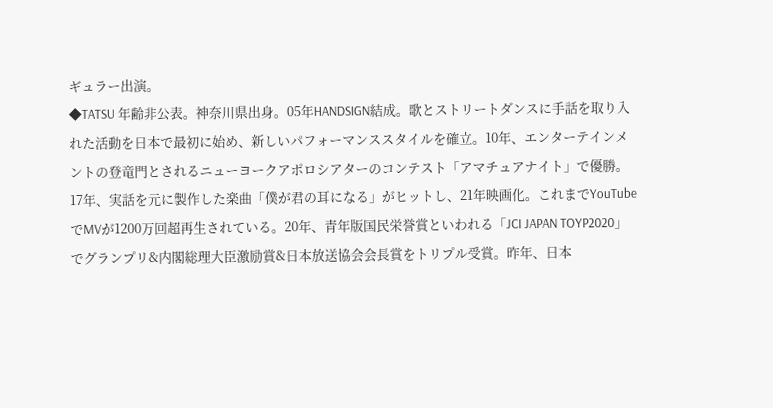ギュラー出演。
◆TATSU 年齢非公表。神奈川県出身。05年HANDSIGN結成。歌とストリートダンスに手話を取り入れた活動を日本で最初に始め、新しいパフォーマンススタイルを確立。10年、エンターテインメントの登竜門とされるニューヨークアポロシアターのコンテスト「アマチュアナイト」で優勝。17年、実話を元に製作した楽曲「僕が君の耳になる」がヒットし、21年映画化。これまでYouTubeでMVが1200万回超再生されている。20年、青年版国民栄誉賞といわれる「JCI JAPAN TOYP2020」でグランプリ&内閣総理大臣激励賞&日本放送協会会長賞をトリプル受賞。昨年、日本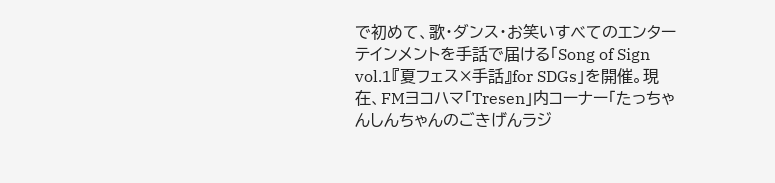で初めて、歌・ダンス・お笑いすべてのエンターテインメントを手話で届ける「Song of Sign vol.1『夏フェス×手話』for SDGs」を開催。現在、FMヨコハマ「Tresen」内コーナー「たっちゃんしんちゃんのごきげんラジ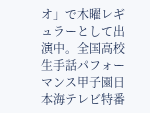オ」で木曜レギュラーとして出演中。全国高校生手話パフォーマンス甲子園日本海テレビ特番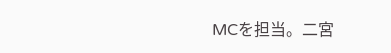MCを担当。二宮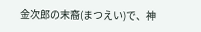金次郎の末裔(まつえい)で、神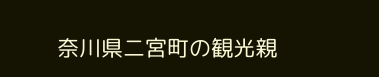奈川県二宮町の観光親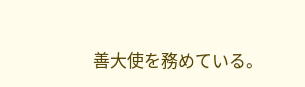善大使を務めている。